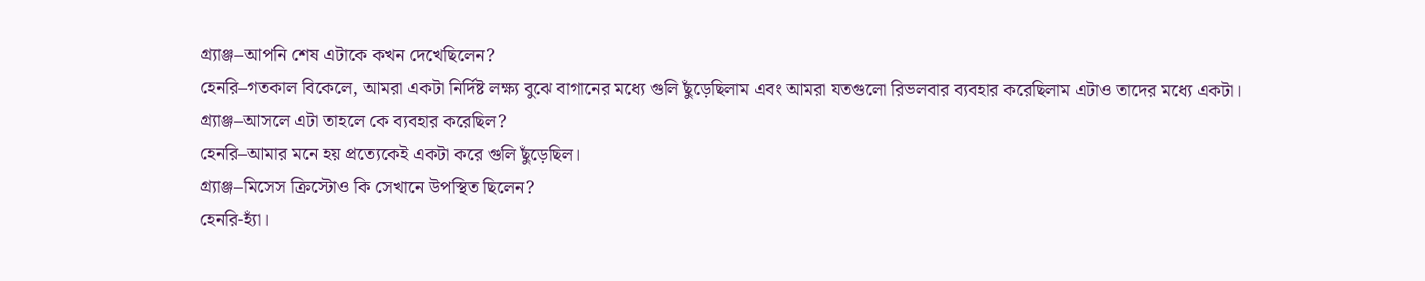গ্র্যাঞ্জ–আপনি শেষ এটাকে কখন দেখেছিলেন?
হেনরি–গতকাল বিকেলে, আমরা একটা নির্দিষ্ট লক্ষ্য বুঝে বাগানের মধ্যে গুলি ছুঁড়েছিলাম এবং আমরা যতগুলো রিভলবার ব্যবহার করেছিলাম এটাও তাদের মধ্যে একটা।
গ্র্যাঞ্জ–আসলে এটা তাহলে কে ব্যবহার করেছিল?
হেনরি–আমার মনে হয় প্রত্যেকেই একটা করে গুলি ছুঁড়েছিল।
গ্র্যাঞ্জ–মিসেস ক্রিস্টোও কি সেখানে উপস্থিত ছিলেন?
হেনরি-হ্যাঁ।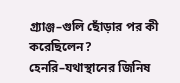গ্র্যাঞ্জ–গুলি ছোঁড়ার পর কী করেছিলেন?
হেনরি–যথাস্থানের জিনিষ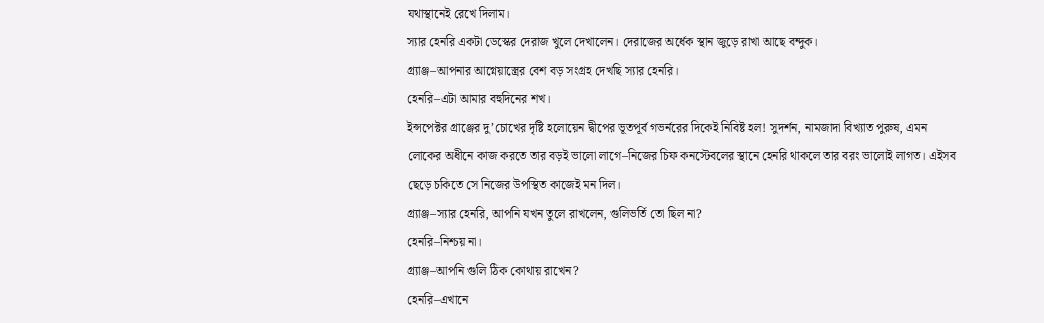যথাস্থানেই রেখে দিলাম।
স্যার হেনরি একটা ডেস্কের দেরাজ খুলে দেখালেন। দেরাজের অর্ধেক স্থান জুড়ে রাখা আছে বন্দুক।
গ্র্যাঞ্জ–আপনার আগ্নেয়াস্ত্রের বেশ বড় সংগ্রহ দেখছি স্যার হেনরি।
হেনরি–এটা আমার বহুদিনের শখ।
ইন্সপেক্টর গ্রাঞ্জের দু’চোখের দৃষ্টি হলোয়েন দ্বীপের ভূতপূর্ব গভর্নরের দিকেই নিবিষ্ট হল! সুদর্শন, নামজাদা বিখ্যাত পুরুষ, এমন লোকের অধীনে কাজ করতে তার বড়ই ভালো লাগে–নিজের চিফ কনস্টেবলের স্থানে হেনরি থাকলে তার বরং ভালোই লাগত। এইসব ছেড়ে চকিতে সে নিজের উপস্থিত কাজেই মন দিল।
গ্র্যাঞ্জ–স্যার হেনরি, আপনি যখন তুলে রাখলেন, গুলিভর্তি তো ছিল না?
হেনরি–নিশ্চয় না।
গ্র্যাঞ্জ–আপনি গুলি ঠিক কোথায় রাখেন?
হেনরি–এখানে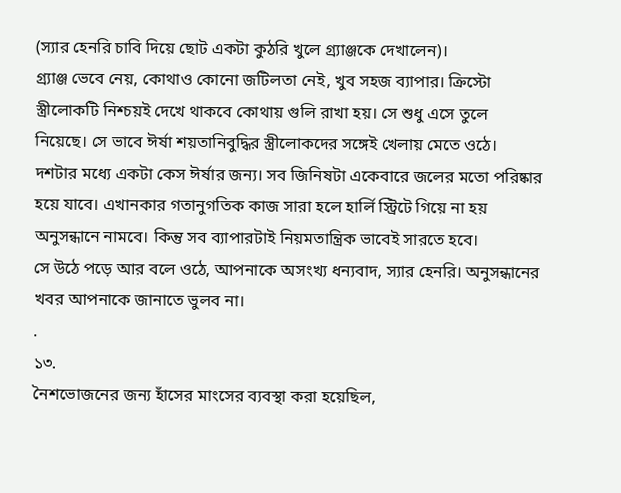(স্যার হেনরি চাবি দিয়ে ছোট একটা কুঠরি খুলে গ্র্যাঞ্জকে দেখালেন)।
গ্র্যাঞ্জ ভেবে নেয়, কোথাও কোনো জটিলতা নেই, খুব সহজ ব্যাপার। ক্রিস্টো স্ত্রীলোকটি নিশ্চয়ই দেখে থাকবে কোথায় গুলি রাখা হয়। সে শুধু এসে তুলে নিয়েছে। সে ভাবে ঈর্ষা শয়তানিবুদ্ধির স্ত্রীলোকদের সঙ্গেই খেলায় মেতে ওঠে। দশটার মধ্যে একটা কেস ঈর্ষার জন্য। সব জিনিষটা একেবারে জলের মতো পরিষ্কার হয়ে যাবে। এখানকার গতানুগতিক কাজ সারা হলে হার্লি স্ট্রিটে গিয়ে না হয় অনুসন্ধানে নামবে। কিন্তু সব ব্যাপারটাই নিয়মতান্ত্রিক ভাবেই সারতে হবে।
সে উঠে পড়ে আর বলে ওঠে, আপনাকে অসংখ্য ধন্যবাদ, স্যার হেনরি। অনুসন্ধানের খবর আপনাকে জানাতে ভুলব না।
.
১৩.
নৈশভোজনের জন্য হাঁসের মাংসের ব্যবস্থা করা হয়েছিল,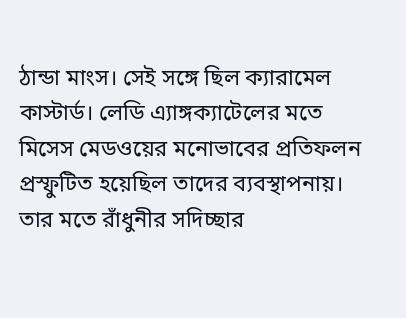ঠান্ডা মাংস। সেই সঙ্গে ছিল ক্যারামেল কাস্টার্ড। লেডি এ্যাঙ্গক্যাটেলের মতে মিসেস মেডওয়ের মনোভাবের প্রতিফলন প্রস্ফুটিত হয়েছিল তাদের ব্যবস্থাপনায়। তার মতে রাঁধুনীর সদিচ্ছার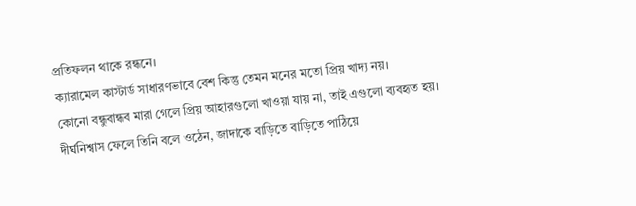প্রতিফলন থাকে রন্ধনে।
ক্যারামেল কাস্টার্ড সাধারণভাবে বেশ কিন্তু তেমন মনের মতো প্রিয় খাদ্য নয়।
কোনো বন্ধুবান্ধব মারা গেলে প্রিয় আহারগুলো খাওয়া যায় না, তাই এগুলো ব্যবহৃত হয়।
দীর্ঘনিশ্বাস ফেলে তিনি বলে ওঠেন, জাদাকে বাড়িতে বাড়িতে পাঠিয়ে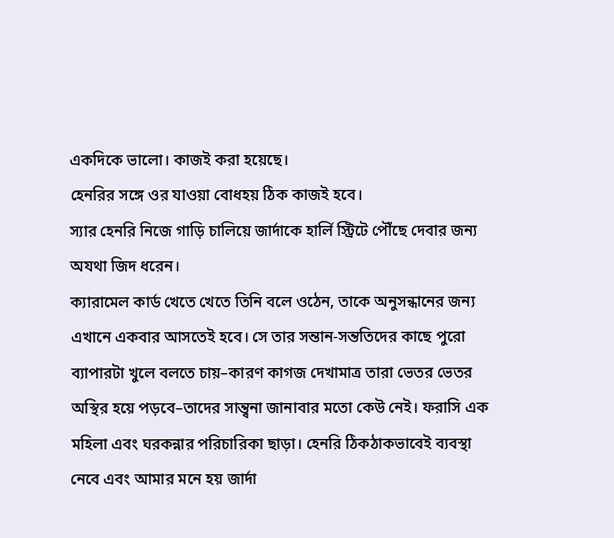একদিকে ভালো। কাজই করা হয়েছে।
হেনরির সঙ্গে ওর যাওয়া বোধহয় ঠিক কাজই হবে।
স্যার হেনরি নিজে গাড়ি চালিয়ে জার্দাকে হার্লি স্ট্রিটে পৌঁছে দেবার জন্য অযথা জিদ ধরেন।
ক্যারামেল কার্ড খেতে খেতে তিনি বলে ওঠেন, তাকে অনুসন্ধানের জন্য এখানে একবার আসতেই হবে। সে তার সন্তান-সন্ততিদের কাছে পুরো ব্যাপারটা খুলে বলতে চায়–কারণ কাগজ দেখামাত্র তারা ভেতর ভেতর অস্থির হয়ে পড়বে–তাদের সান্ত্বনা জানাবার মতো কেউ নেই। ফরাসি এক মহিলা এবং ঘরকন্নার পরিচারিকা ছাড়া। হেনরি ঠিকঠাকভাবেই ব্যবস্থা নেবে এবং আমার মনে হয় জার্দা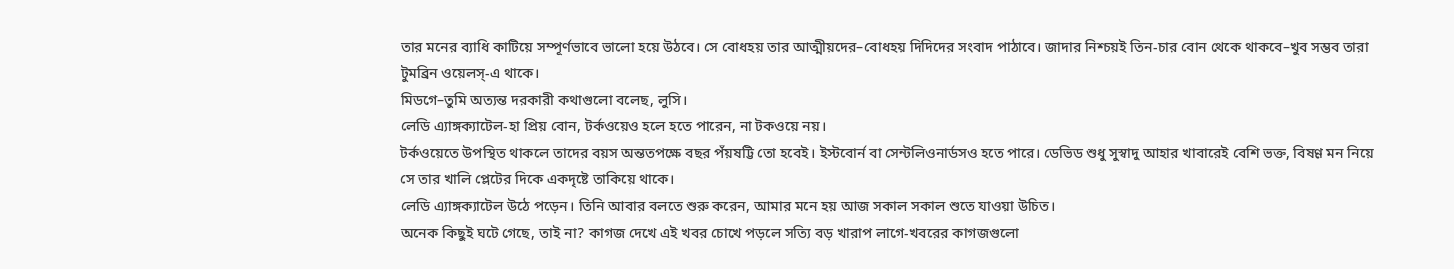তার মনের ব্যাধি কাটিয়ে সম্পূর্ণভাবে ভালো হয়ে উঠবে। সে বোধহয় তার আত্মীয়দের–বোধহয় দিদিদের সংবাদ পাঠাবে। জাদার নিশ্চয়ই তিন-চার বোন থেকে থাকবে–খুব সম্ভব তারা টুমব্রিন ওয়েলস্-এ থাকে।
মিডগে–তুমি অত্যন্ত দরকারী কথাগুলো বলেছ, লুসি।
লেডি এ্যাঙ্গক্যাটেল-হা প্রিয় বোন, টর্কওয়েও হলে হতে পারেন, না টকওয়ে নয়।
টর্কওয়েতে উপস্থিত থাকলে তাদের বয়স অন্ততপক্ষে বছর পঁয়ষট্টি তো হবেই। ইস্টবোর্ন বা সেন্টলিওনার্ডসও হতে পারে। ডেভিড শুধু সুস্বাদু আহার খাবারেই বেশি ভক্ত, বিষণ্ণ মন নিয়ে সে তার খালি প্লেটের দিকে একদৃষ্টে তাকিয়ে থাকে।
লেডি এ্যাঙ্গক্যাটেল উঠে পড়েন। তিনি আবার বলতে শুরু করেন, আমার মনে হয় আজ সকাল সকাল শুতে যাওয়া উচিত।
অনেক কিছুই ঘটে গেছে, তাই না? কাগজ দেখে এই খবর চোখে পড়লে সত্যি বড় খারাপ লাগে-খবরের কাগজগুলো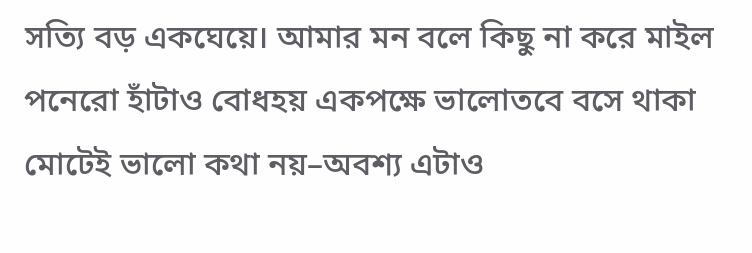সত্যি বড় একঘেয়ে। আমার মন বলে কিছু না করে মাইল পনেরো হাঁটাও বোধহয় একপক্ষে ভালোতবে বসে থাকা মোটেই ভালো কথা নয়–অবশ্য এটাও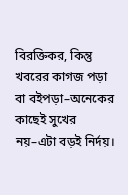বিরক্তিকর, কিন্তু খবরের কাগজ পড়া বা বইপড়া–অনেকের কাছেই সুখের নয়–এটা বড়ই নির্দয়।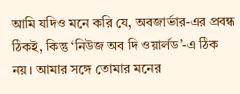আমি যদিও মনে করি যে, অবজার্ভার-এর প্রবন্ধ ঠিকই, কিন্তু ‘নিউজ অব দি ওয়ার্লড’-এ ঠিক নয়। আমার সঙ্গে তোমার মনের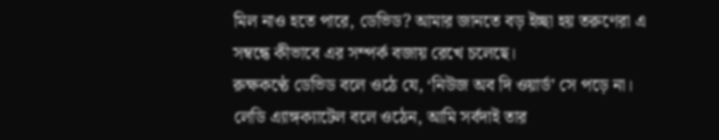মিল নাও হতে পারে, ডেভিড? আমার জানতে বড় ইচ্ছা হয় তরুণেরা এ সম্বন্ধে কীভাবে এর সম্পর্ক বজায় রেখে চলেছে।
রুক্ষকণ্ঠে ডেভিড বলে ওঠে যে, ‘নিউজ অব দি ওয়ার্ড’ সে পড়ে না।
লেডি এ্যাঙ্গক্যাটেল বলে ওঠেন, আমি সর্বদাই তার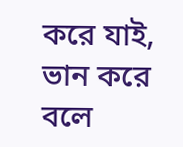করে যাই, ভান করে বলে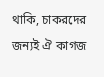থাকি, চাকরদের জন্যই ঐ কাগজ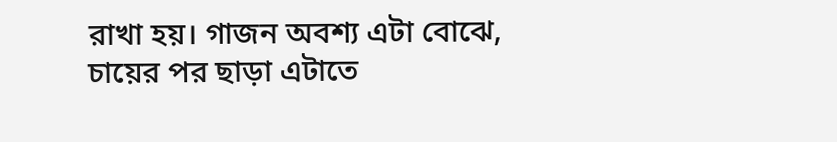রাখা হয়। গাজন অবশ্য এটা বোঝে, চায়ের পর ছাড়া এটাতে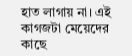হাত লাগায় না। এই কাগজটা মেয়েদের কাছে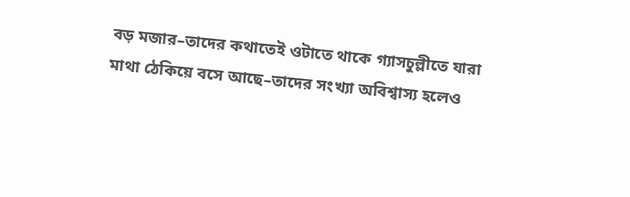বড় মজার–তাদের কথাতেই ওটাতে থাকে গ্যাসচুল্লীতে যারা মাথা ঠেকিয়ে বসে আছে–তাদের সংখ্যা অবিশ্বাস্য হলেও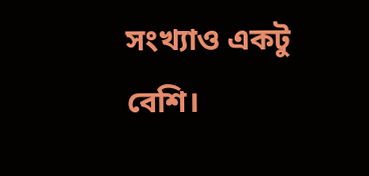সংখ্যাও একটু বেশি।